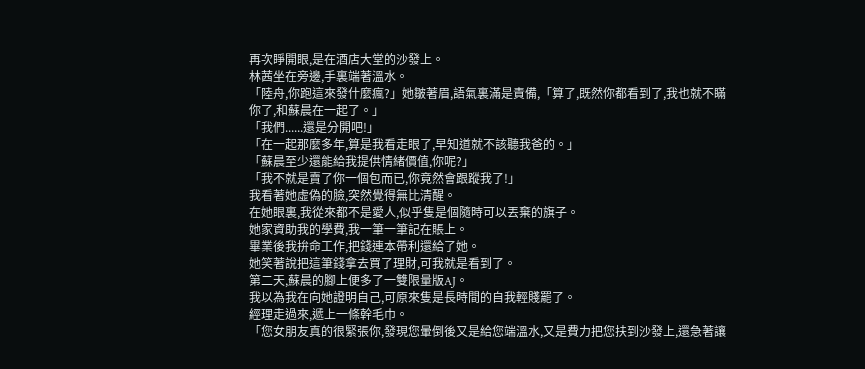再次睜開眼,是在酒店大堂的沙發上。
林茜坐在旁邊,手裏端著溫水。
「陸舟,你跑這來發什麼瘋?」她皺著眉,語氣裏滿是責備,「算了,既然你都看到了,我也就不瞞你了,和蘇晨在一起了。」
「我們......還是分開吧!」
「在一起那麼多年,算是我看走眼了,早知道就不該聽我爸的。」
「蘇晨至少還能給我提供情緒價值,你呢?」
「我不就是賣了你一個包而已,你竟然會跟蹤我了!」
我看著她虛偽的臉,突然覺得無比清醒。
在她眼裏,我從來都不是愛人,似乎隻是個隨時可以丟棄的旗子。
她家資助我的學費,我一筆一筆記在賬上。
畢業後我拚命工作,把錢連本帶利還給了她。
她笑著說把這筆錢拿去買了理財,可我就是看到了。
第二天,蘇晨的腳上便多了一雙限量版AJ。
我以為我在向她證明自己,可原來隻是長時間的自我輕賤罷了。
經理走過來,遞上一條幹毛巾。
「您女朋友真的很緊張你,發現您暈倒後又是給您端溫水,又是費力把您扶到沙發上,還急著讓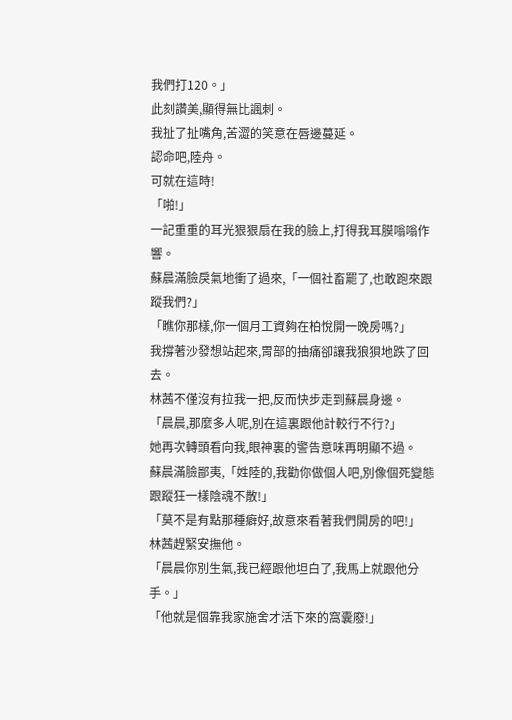我們打120。」
此刻讚美,顯得無比諷刺。
我扯了扯嘴角,苦澀的笑意在唇邊蔓延。
認命吧,陸舟。
可就在這時!
「啪!」
一記重重的耳光狠狠扇在我的臉上,打得我耳膜嗡嗡作響。
蘇晨滿臉戾氣地衝了過來,「一個社畜罷了,也敢跑來跟蹤我們?」
「瞧你那樣,你一個月工資夠在柏悅開一晚房嗎?」
我撐著沙發想站起來,胃部的抽痛卻讓我狼狽地跌了回去。
林茜不僅沒有拉我一把,反而快步走到蘇晨身邊。
「晨晨,那麼多人呢,別在這裏跟他計較行不行?」
她再次轉頭看向我,眼神裏的警告意味再明顯不過。
蘇晨滿臉鄙夷,「姓陸的,我勸你做個人吧,別像個死變態跟蹤狂一樣陰魂不散!」
「莫不是有點那種癖好,故意來看著我們開房的吧!」
林茜趕緊安撫他。
「晨晨你別生氣,我已經跟他坦白了,我馬上就跟他分手。」
「他就是個靠我家施舍才活下來的窩囊廢!」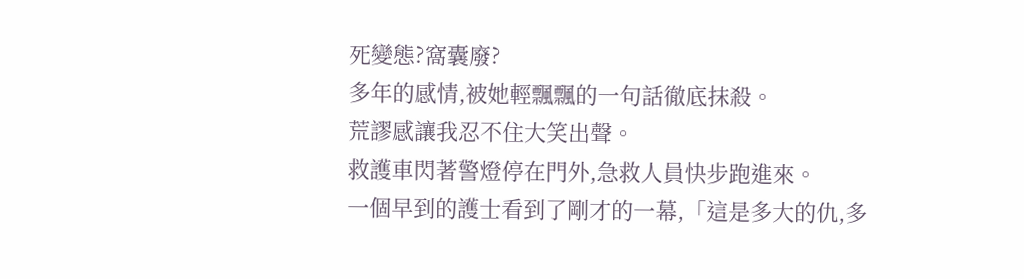死變態?窩囊廢?
多年的感情,被她輕飄飄的一句話徹底抹殺。
荒謬感讓我忍不住大笑出聲。
救護車閃著警燈停在門外,急救人員快步跑進來。
一個早到的護士看到了剛才的一幕,「這是多大的仇,多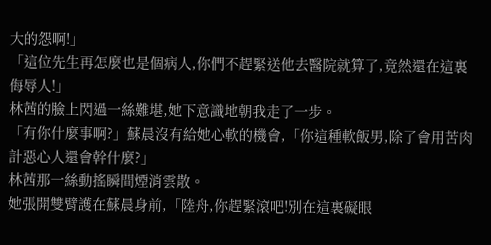大的怨啊!」
「這位先生再怎麼也是個病人,你們不趕緊送他去醫院就算了,竟然還在這裏侮辱人!」
林茜的臉上閃過一絲難堪,她下意識地朝我走了一步。
「有你什麼事啊?」蘇晨沒有給她心軟的機會,「你這種軟飯男,除了會用苦肉計惡心人還會幹什麼?」
林茜那一絲動搖瞬間煙消雲散。
她張開雙臂護在蘇晨身前,「陸舟,你趕緊滾吧!別在這裏礙眼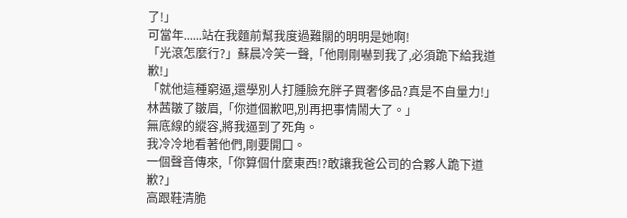了!」
可當年......站在我麵前幫我度過難關的明明是她啊!
「光滾怎麼行?」蘇晨冷笑一聲,「他剛剛嚇到我了,必須跪下給我道歉!」
「就他這種窮逼,還學別人打腫臉充胖子買奢侈品?真是不自量力!」
林茜皺了皺眉,「你道個歉吧,別再把事情鬧大了。」
無底線的縱容,將我逼到了死角。
我冷冷地看著他們,剛要開口。
一個聲音傳來,「你算個什麼東西!?敢讓我爸公司的合夥人跪下道歉?」
高跟鞋清脆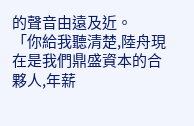的聲音由遠及近。
「你給我聽清楚,陸舟現在是我們鼎盛資本的合夥人,年薪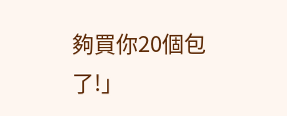夠買你20個包了!」